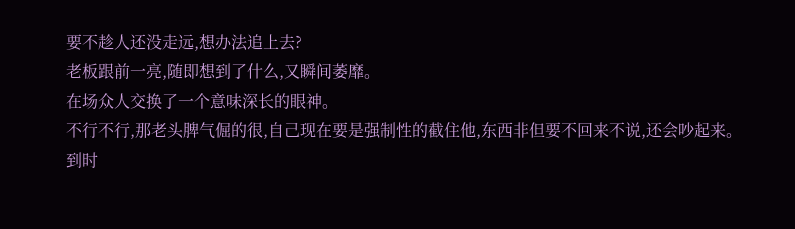要不趁人还没走远,想办法追上去?
老板跟前一亮,随即想到了什么,又瞬间萎靡。
在场众人交换了一个意味深长的眼神。
不行不行,那老头脾气倔的很,自己现在要是强制性的截住他,东西非但要不回来不说,还会吵起来。
到时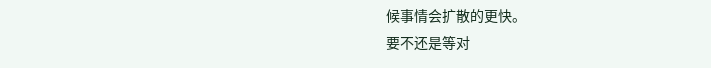候事情会扩散的更快。
要不还是等对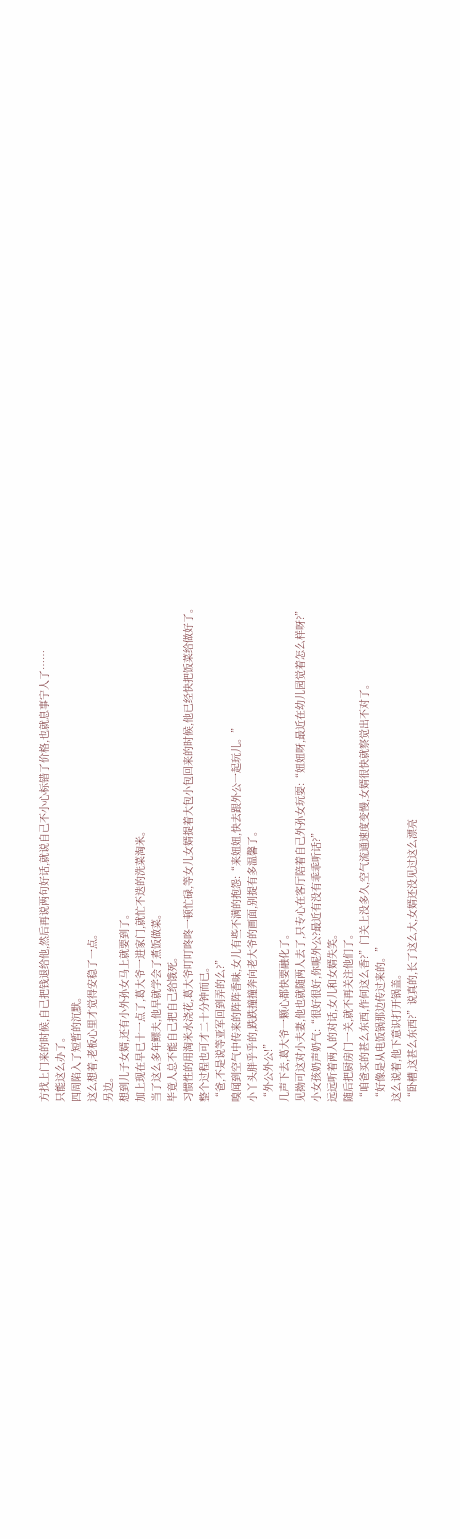方找上门来的时候,自己把钱退给他,然后再说两句好话,就说自己不小心标错了价格,也就息事宁人了……
只能这么办了。
四周陷入了短暂的沉默。
这么想着,老板心里才觉得安稳了一点。
另边。
想到儿子女婿,还有小外孙女马上就要到了。
加上现在早已十一点了,葛大爷一进家门,就忙不迭的洗菜淘米。
当了这么多年鳏夫,他早就学会了煮饭做菜。
毕竟人总不能自己把自己给饿死。
习惯性的用淘米水浇花,葛大爷叮叮咚咚一顿忙碌,等女儿女婿提着大包小包回来的时候,他已经快把饭菜给做好了。
整个过程也可才二十分钟而已。
“爸,不是说等亚军回到弄的么?”
嗅闻到空气中传来的阵阵香味,女儿有些不满的抱怨:“来妞妞,快去跟外公一起玩儿。”
小丫头胖乎乎的,跌跌撞撞奔向老大爷的画面,别提有多温馨了。
“外公外公!”
几声下去,葛大爷一颗心都快要融化了。
见拗可这对小夫妻,他也就随两人去了,只专心在客厅陪着自己外孙女玩耍:“妞妞呀,最近在幼儿园觉着怎么样呀?”
小女孩奶声奶气:“很好很好,你呢外公?最近有没有乖乖听话?”
远远听着两人的对话,女儿和女婿失笑。
随后把厨房门一关,就不再关注他们了。
“咱爸买的甚么东西,作何这么香?”门关上没多久,空气流通速度变慢,女婿很快就察觉出不对了。
“好像是从电饭锅那边传过来的。”
这么说着,他下意识打开锅盖。
“卧槽,这甚么东西?”说真的,长了这么大,女婿还没见过这么漂亮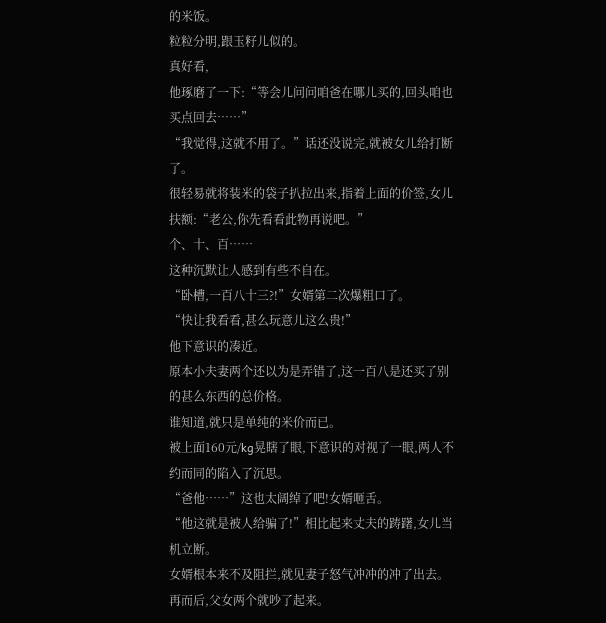的米饭。
粒粒分明,跟玉籽儿似的。
真好看,
他琢磨了一下:“等会儿问问咱爸在哪儿买的,回头咱也买点回去……”
“我觉得,这就不用了。”话还没说完,就被女儿给打断了。
很轻易就将装米的袋子扒拉出来,指着上面的价签,女儿扶额:“老公,你先看看此物再说吧。”
个、十、百……
这种沉默让人感到有些不自在。
“卧槽,一百八十三?!”女婿第二次爆粗口了。
“快让我看看,甚么玩意儿这么贵!”
他下意识的凑近。
原本小夫妻两个还以为是弄错了,这一百八是还买了别的甚么东西的总价格。
谁知道,就只是单纯的米价而已。
被上面160元/kg晃瞎了眼,下意识的对视了一眼,两人不约而同的陷入了沉思。
“爸他……”这也太阔绰了吧!女婿咂舌。
“他这就是被人给骗了!”相比起来丈夫的踌躇,女儿当机立断。
女婿根本来不及阻拦,就见妻子怒气冲冲的冲了出去。
再而后,父女两个就吵了起来。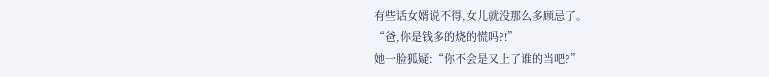有些话女婿说不得,女儿就没那么多顾忌了。
“爸,你是钱多的烧的慌吗?!”
她一脸狐疑:“你不会是又上了谁的当吧?”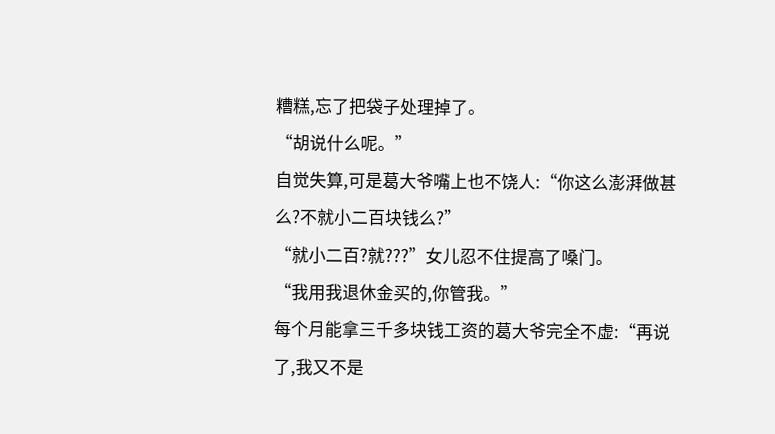糟糕,忘了把袋子处理掉了。
“胡说什么呢。”
自觉失算,可是葛大爷嘴上也不饶人:“你这么澎湃做甚么?不就小二百块钱么?”
“就小二百?就???”女儿忍不住提高了嗓门。
“我用我退休金买的,你管我。”
每个月能拿三千多块钱工资的葛大爷完全不虚:“再说了,我又不是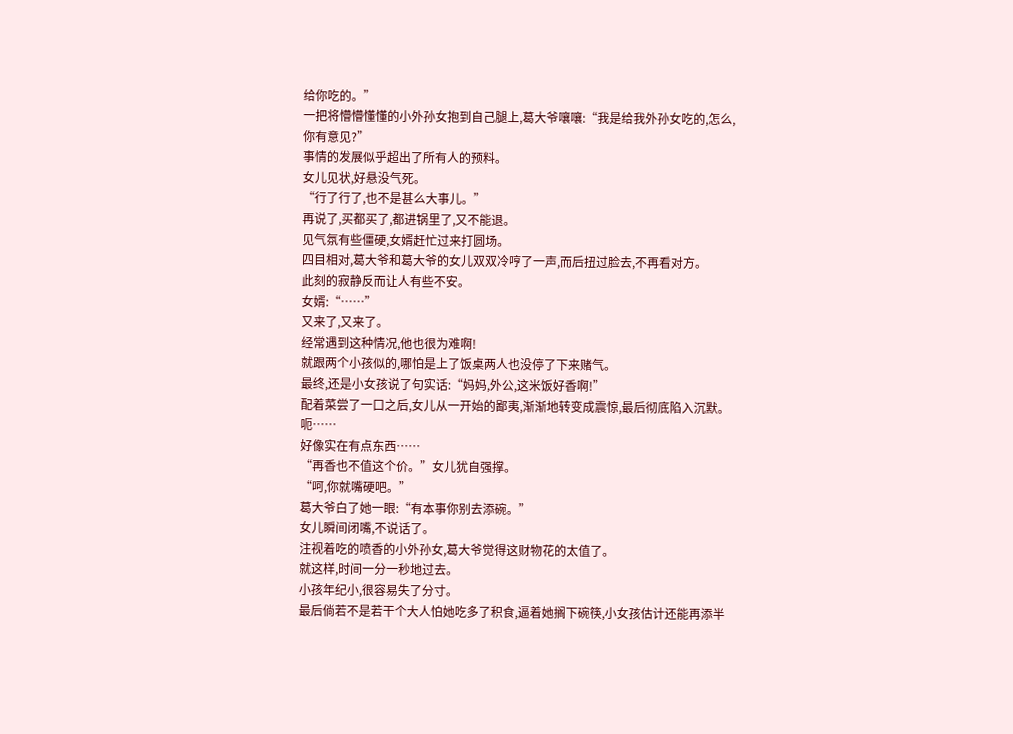给你吃的。”
一把将懵懵懂懂的小外孙女抱到自己腿上,葛大爷嚷嚷:“我是给我外孙女吃的,怎么,你有意见?”
事情的发展似乎超出了所有人的预料。
女儿见状,好悬没气死。
“行了行了,也不是甚么大事儿。”
再说了,买都买了,都进锅里了,又不能退。
见气氛有些僵硬,女婿赶忙过来打圆场。
四目相对,葛大爷和葛大爷的女儿双双冷哼了一声,而后扭过脸去,不再看对方。
此刻的寂静反而让人有些不安。
女婿:“……”
又来了,又来了。
经常遇到这种情况,他也很为难啊!
就跟两个小孩似的,哪怕是上了饭桌两人也没停了下来赌气。
最终,还是小女孩说了句实话:“妈妈,外公,这米饭好香啊!”
配着菜尝了一口之后,女儿从一开始的鄙夷,渐渐地转变成震惊,最后彻底陷入沉默。
呃……
好像实在有点东西……
“再香也不值这个价。”女儿犹自强撑。
“呵,你就嘴硬吧。”
葛大爷白了她一眼:“有本事你别去添碗。”
女儿瞬间闭嘴,不说话了。
注视着吃的喷香的小外孙女,葛大爷觉得这财物花的太值了。
就这样,时间一分一秒地过去。
小孩年纪小,很容易失了分寸。
最后倘若不是若干个大人怕她吃多了积食,逼着她搁下碗筷,小女孩估计还能再添半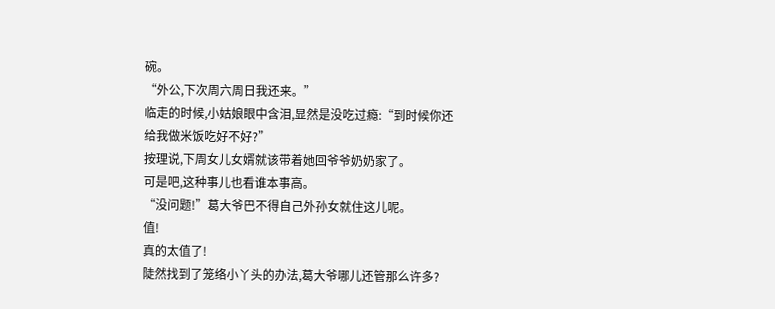碗。
“外公,下次周六周日我还来。”
临走的时候,小姑娘眼中含泪,显然是没吃过瘾:“到时候你还给我做米饭吃好不好?”
按理说,下周女儿女婿就该带着她回爷爷奶奶家了。
可是吧,这种事儿也看谁本事高。
“没问题!”葛大爷巴不得自己外孙女就住这儿呢。
值!
真的太值了!
陡然找到了笼络小丫头的办法,葛大爷哪儿还管那么许多?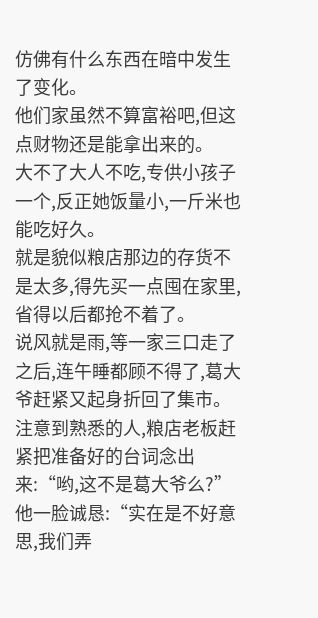仿佛有什么东西在暗中发生了变化。
他们家虽然不算富裕吧,但这点财物还是能拿出来的。
大不了大人不吃,专供小孩子一个,反正她饭量小,一斤米也能吃好久。
就是貌似粮店那边的存货不是太多,得先买一点囤在家里,省得以后都抢不着了。
说风就是雨,等一家三口走了之后,连午睡都顾不得了,葛大爷赶紧又起身折回了集市。
注意到熟悉的人,粮店老板赶紧把准备好的台词念出来:“哟,这不是葛大爷么?”
他一脸诚恳:“实在是不好意思,我们弄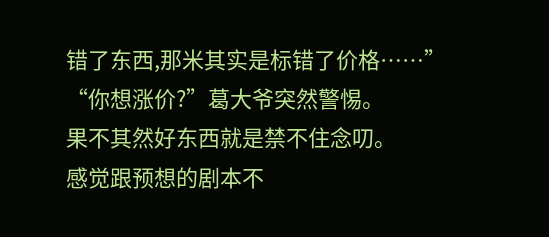错了东西,那米其实是标错了价格……”
“你想涨价?”葛大爷突然警惕。
果不其然好东西就是禁不住念叨。
感觉跟预想的剧本不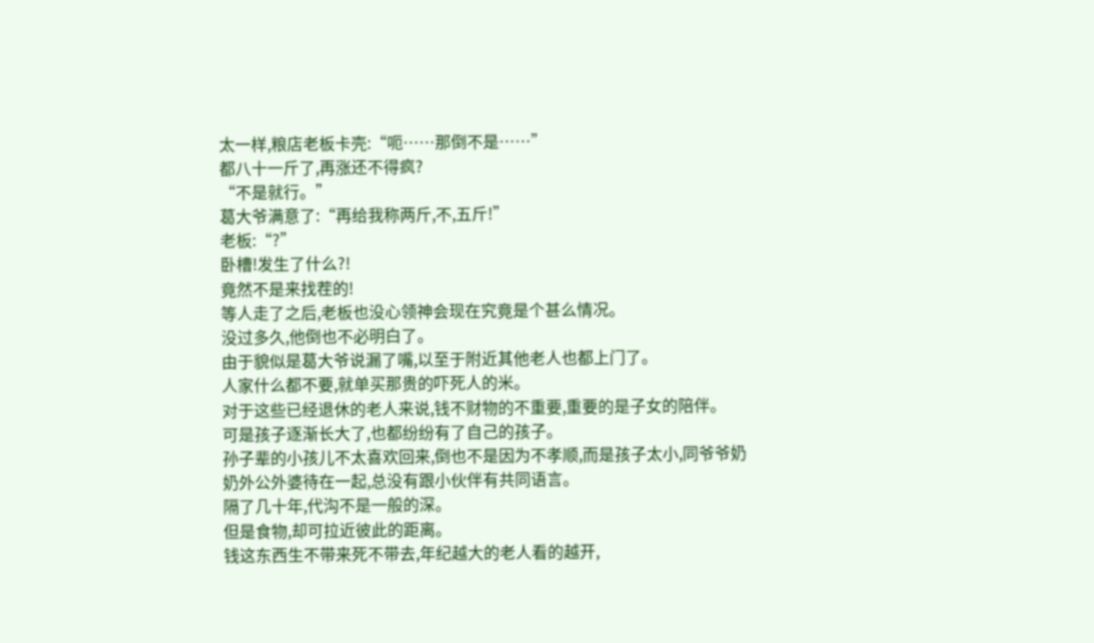太一样,粮店老板卡壳:“呃……那倒不是……”
都八十一斤了,再涨还不得疯?
“不是就行。”
葛大爷满意了:“再给我称两斤,不,五斤!”
老板:“?”
卧槽!发生了什么?!
竟然不是来找茬的!
等人走了之后,老板也没心领神会现在究竟是个甚么情况。
没过多久,他倒也不必明白了。
由于貌似是葛大爷说漏了嘴,以至于附近其他老人也都上门了。
人家什么都不要,就单买那贵的吓死人的米。
对于这些已经退休的老人来说,钱不财物的不重要,重要的是子女的陪伴。
可是孩子逐渐长大了,也都纷纷有了自己的孩子。
孙子辈的小孩儿不太喜欢回来,倒也不是因为不孝顺,而是孩子太小,同爷爷奶奶外公外婆待在一起,总没有跟小伙伴有共同语言。
隔了几十年,代沟不是一般的深。
但是食物,却可拉近彼此的距离。
钱这东西生不带来死不带去,年纪越大的老人看的越开,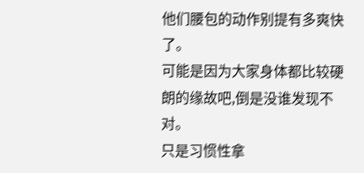他们腰包的动作别提有多爽快了。
可能是因为大家身体都比较硬朗的缘故吧,倒是没谁发现不对。
只是习惯性拿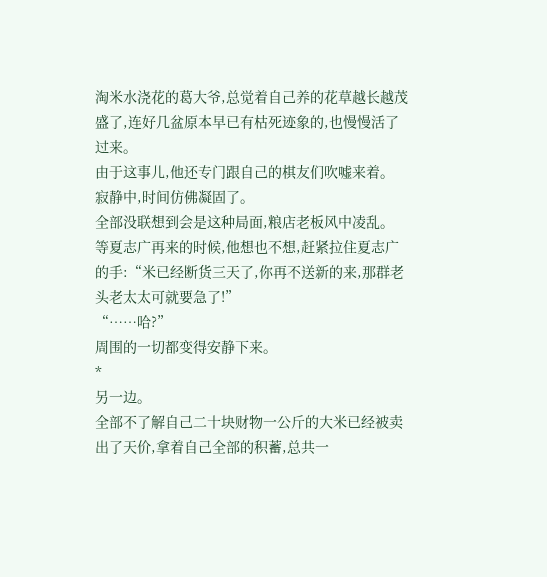淘米水浇花的葛大爷,总觉着自己养的花草越长越茂盛了,连好几盆原本早已有枯死迹象的,也慢慢活了过来。
由于这事儿,他还专门跟自己的棋友们吹嘘来着。
寂静中,时间仿佛凝固了。
全部没联想到会是这种局面,粮店老板风中凌乱。
等夏志广再来的时候,他想也不想,赶紧拉住夏志广的手:“米已经断货三天了,你再不送新的来,那群老头老太太可就要急了!”
“……哈?”
周围的一切都变得安静下来。
*
另一边。
全部不了解自己二十块财物一公斤的大米已经被卖出了天价,拿着自己全部的积蓄,总共一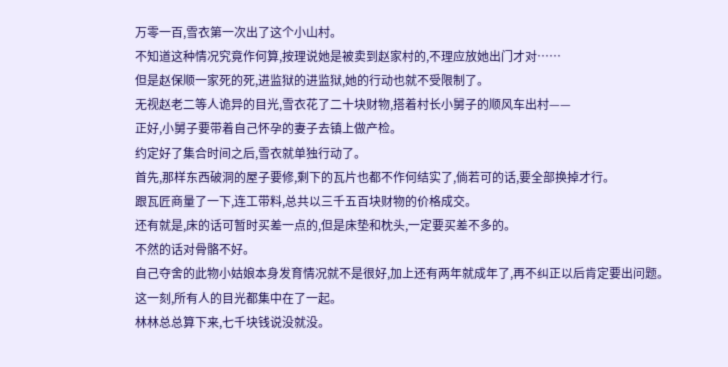万零一百,雪衣第一次出了这个小山村。
不知道这种情况究竟作何算,按理说她是被卖到赵家村的,不理应放她出门才对……
但是赵保顺一家死的死,进监狱的进监狱,她的行动也就不受限制了。
无视赵老二等人诡异的目光,雪衣花了二十块财物,搭着村长小舅子的顺风车出村——
正好,小舅子要带着自己怀孕的妻子去镇上做产检。
约定好了集合时间之后,雪衣就单独行动了。
首先,那样东西破洞的屋子要修,剩下的瓦片也都不作何结实了,倘若可的话,要全部换掉才行。
跟瓦匠商量了一下,连工带料,总共以三千五百块财物的价格成交。
还有就是,床的话可暂时买差一点的,但是床垫和枕头,一定要买差不多的。
不然的话对骨骼不好。
自己夺舍的此物小姑娘本身发育情况就不是很好,加上还有两年就成年了,再不纠正以后肯定要出问题。
这一刻,所有人的目光都集中在了一起。
林林总总算下来,七千块钱说没就没。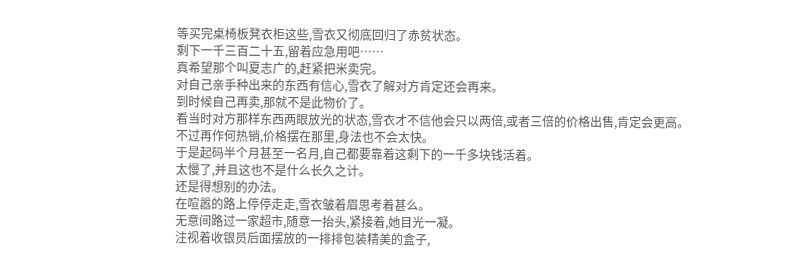等买完桌椅板凳衣柜这些,雪衣又彻底回归了赤贫状态。
剩下一千三百二十五,留着应急用吧……
真希望那个叫夏志广的,赶紧把米卖完。
对自己亲手种出来的东西有信心,雪衣了解对方肯定还会再来。
到时候自己再卖,那就不是此物价了。
看当时对方那样东西两眼放光的状态,雪衣才不信他会只以两倍,或者三倍的价格出售,肯定会更高。
不过再作何热销,价格摆在那里,身法也不会太快。
于是起码半个月甚至一名月,自己都要靠着这剩下的一千多块钱活着。
太慢了,并且这也不是什么长久之计。
还是得想别的办法。
在喧嚣的路上停停走走,雪衣皱着眉思考着甚么。
无意间路过一家超市,随意一抬头,紧接着,她目光一凝。
注视着收银员后面摆放的一排排包装精美的盒子,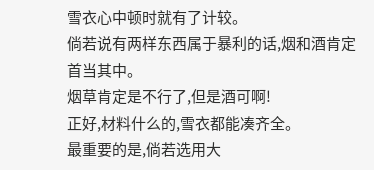雪衣心中顿时就有了计较。
倘若说有两样东西属于暴利的话,烟和酒肯定首当其中。
烟草肯定是不行了,但是酒可啊!
正好,材料什么的,雪衣都能凑齐全。
最重要的是,倘若选用大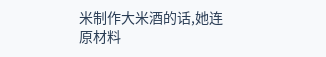米制作大米酒的话,她连原材料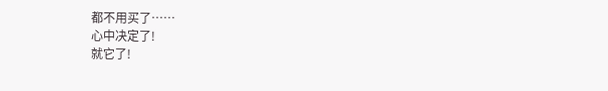都不用买了……
心中决定了!
就它了!